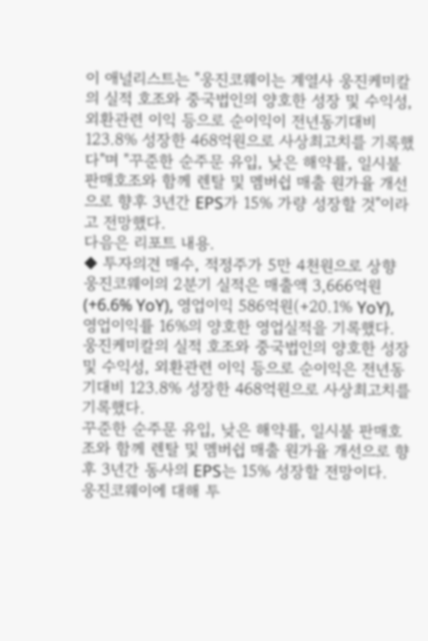이 애널리스트는 "웅진코웨이는 계열사 웅진케미칼의 실적 호조와 중국법인의 양호한 성장 및 수익성, 외환관련 이익 등으로 순이익이 전년동기대비 123.8% 성장한 468억원으로 사상최고치를 기록했다"며 "꾸준한 순주문 유입, 낮은 해약률, 일시불 판매호조와 함께 렌탈 및 멤버쉽 매출 원가율 개선으로 향후 3년간 EPS가 15% 가량 성장할 것"이라고 전망했다.
다음은 리포트 내용.
◆ 투자의견 매수, 적정주가 5만 4천원으로 상향
웅진코웨이의 2분기 실적은 매출액 3,666억원(+6.6% YoY), 영업이익 586억원(+20.1% YoY), 영업이익률 16%의 양호한 영업실적을 기록했다.
웅진케미칼의 실적 호조와 중국법인의 양호한 성장 및 수익성, 외환관련 이익 등으로 순이익은 전년동기대비 123.8% 성장한 468억원으로 사상최고치를 기록했다.
꾸준한 순주문 유입, 낮은 해약률, 일시불 판매호조와 함께 렌탈 및 멤버쉽 매출 원가율 개선으로 향후 3년간 동사의 EPS는 15% 성장할 전망이다.
웅진코웨이에 대해 투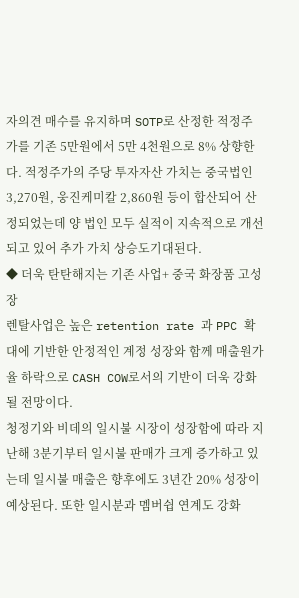자의견 매수를 유지하며 SOTP로 산정한 적정주가를 기존 5만원에서 5만 4천원으로 8% 상향한다. 적정주가의 주당 투자자산 가치는 중국법인 3,270원, 웅진케미칼 2,860원 등이 합산되어 산정되었는데 양 법인 모두 실적이 지속적으로 개선되고 있어 추가 가치 상승도기대된다.
◆ 더욱 탄탄해지는 기존 사업+ 중국 화장품 고성장
렌탈사업은 높은 retention rate 과 PPC 확대에 기반한 안정적인 계정 성장와 함께 매출원가율 하락으로 CASH COW로서의 기반이 더욱 강화될 전망이다.
청정기와 비데의 일시불 시장이 성장함에 따라 지난해 3분기부터 일시불 판매가 크게 증가하고 있는데 일시불 매출은 향후에도 3년간 20% 성장이 예상된다. 또한 일시분과 멤버쉽 연계도 강화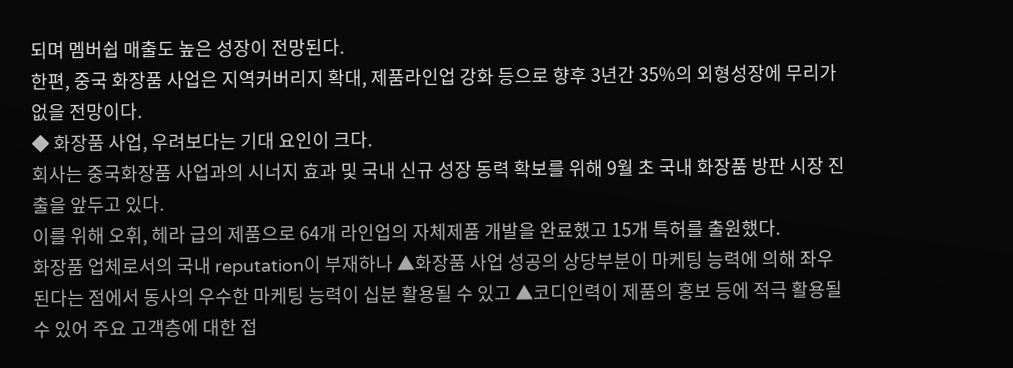되며 멤버쉽 매출도 높은 성장이 전망된다.
한편, 중국 화장품 사업은 지역커버리지 확대, 제품라인업 강화 등으로 향후 3년간 35%의 외형성장에 무리가 없을 전망이다.
◆ 화장품 사업, 우려보다는 기대 요인이 크다.
회사는 중국화장품 사업과의 시너지 효과 및 국내 신규 성장 동력 확보를 위해 9월 초 국내 화장품 방판 시장 진출을 앞두고 있다.
이를 위해 오휘, 헤라 급의 제품으로 64개 라인업의 자체제품 개발을 완료했고 15개 특허를 출원했다.
화장품 업체로서의 국내 reputation이 부재하나 ▲화장품 사업 성공의 상당부분이 마케팅 능력에 의해 좌우된다는 점에서 동사의 우수한 마케팅 능력이 십분 활용될 수 있고 ▲코디인력이 제품의 홍보 등에 적극 활용될수 있어 주요 고객층에 대한 접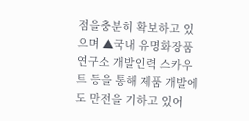점을충분히 확보하고 있으며 ▲국내 유명화장품 연구소 개발인력 스카우트 등을 통해 제품 개발에도 만전을 기하고 있어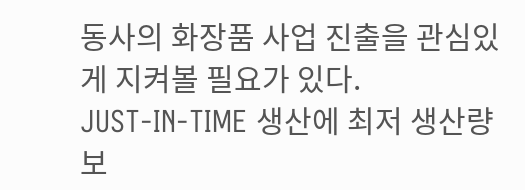동사의 화장품 사업 진출을 관심있게 지켜볼 필요가 있다.
JUST-IN-TIME 생산에 최저 생산량 보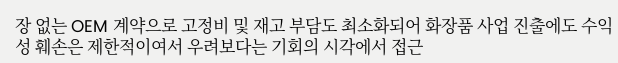장 없는 OEM 계약으로 고정비 및 재고 부담도 최소화되어 화장품 사업 진출에도 수익성 훼손은 제한적이여서 우려보다는 기회의 시각에서 접근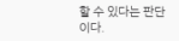할 수 있다는 판단이다.